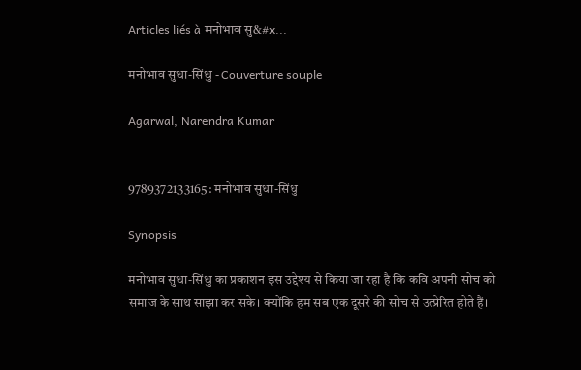Articles liés à मनोभाव सु&#x...

मनोभाव सुधा-सिंधु - Couverture souple

Agarwal, Narendra Kumar


9789372133165: मनोभाव सुधा-सिंधु

Synopsis

मनोभाव सुधा-सिंधु का प्रकाशन इस उद्देश्य से किया जा रहा है कि कवि अपनी सोच को समाज के साथ साझा कर सके। क्योंकि हम सब एक दूसरे की सोच से उत्प्रेरित होते हैं।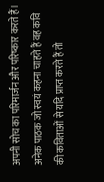अपनी सोच का परिमार्जन और परिष्कार करते हैं। अनेक पाठक जो स्वयं कहना चाहते हैं वह कवि की कविताओं से यदि प्राप्त करते हैं तो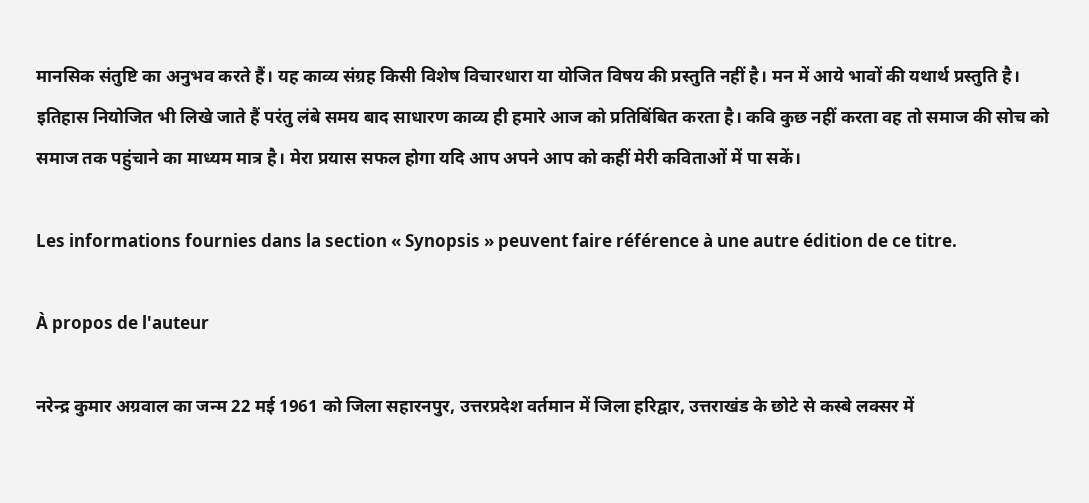मानसिक संतुष्टि का अनुभव करते हैं। यह काव्य संग्रह किसी विशेष विचारधारा या योजित विषय की प्रस्तुति नहीं है। मन में आये भावों की यथार्थ प्रस्तुति है। इतिहास नियोजित भी लिखे जाते हैं परंतु लंबे समय बाद साधारण काव्य ही हमारे आज को प्रतिबिंबित करता है। कवि कुछ नहीं करता वह तो समाज की सोच को समाज तक पहुंचाने का माध्यम मात्र है। मेरा प्रयास सफल होगा यदि आप अपने आप को कहीं मेरी कविताओं में पा सकें।

Les informations fournies dans la section « Synopsis » peuvent faire référence à une autre édition de ce titre.

À propos de l'auteur

नरेन्द्र कुमार अग्रवाल का जन्म 22 मई 1961 को जिला सहारनपुर, उत्तरप्रदेश वर्तमान में जिला हरिद्वार, उत्तराखंड के छोटे से कस्बे लक्सर में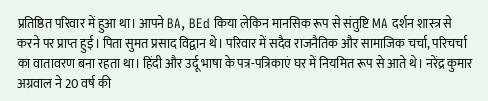प्रतिष्ठित परिवार में हुआ था। आपने BA, BEd किया लेकिन मानसिक रूप से संतुष्टि MA दर्शन शास्त्र से करने पर प्राप्त हुई। पिता सुमत प्रसाद विद्वान थे। परिवार में सदैव राजनैतिक और सामाजिक चर्चा, परिचर्चा का वातावरण बना रहता था। हिंदी और उर्दू भाषा के पत्र-पत्रिकाएं घर में नियमित रूप से आते थे। नरेंद्र कुमार अग्रवाल ने 20 वर्ष की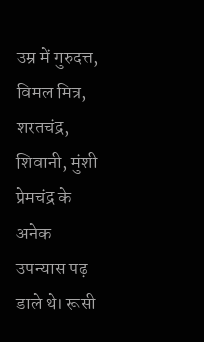उम्र में गुरुदत्त, विमल मित्र, शरतचंद्र, शिवानी, मुंशी प्रेमचंद्र के अनेक उपन्यास पढ़ डाले थे। रूसी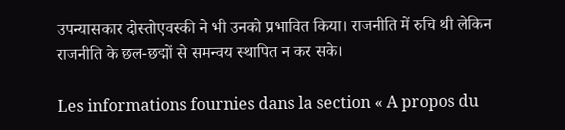उपन्यासकार दोस्तोएवस्की ने भी उनको प्रभावित किया। राजनीति में रुचि थी लेकिन राजनीति के छल-छद्मों से समन्वय स्थापित न कर सके।

Les informations fournies dans la section « A propos du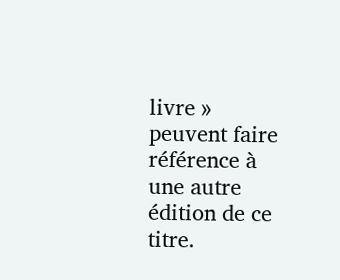livre » peuvent faire référence à une autre édition de ce titre.